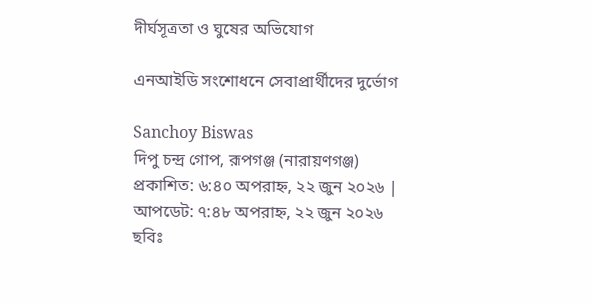দীর্ঘসূত্রতা ও ঘুষের অভিযোগ

এনআইডি সংশোধনে সেবাপ্রার্থীদের দুর্ভোগ

Sanchoy Biswas
দিপু চন্দ্র গোপ, রূপগঞ্জ (নারায়ণগঞ্জ)
প্রকাশিত: ৬:৪০ অপরাহ্ন, ২২ জুন ২০২৬ | আপডেট: ৭:৪৮ অপরাহ্ন, ২২ জুন ২০২৬
ছবিঃ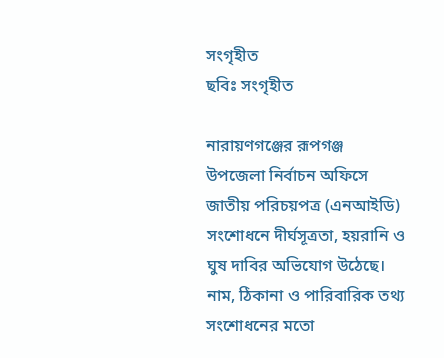সংগৃহীত
ছবিঃ সংগৃহীত

নারায়ণগঞ্জের রূপগঞ্জ উপজেলা নির্বাচন অফিসে জাতীয় পরিচয়পত্র (এনআইডি) সংশোধনে দীর্ঘসূত্রতা, হয়রানি ও ঘুষ দাবির অভিযোগ উঠেছে। নাম, ঠিকানা ও পারিবারিক তথ্য সংশোধনের মতো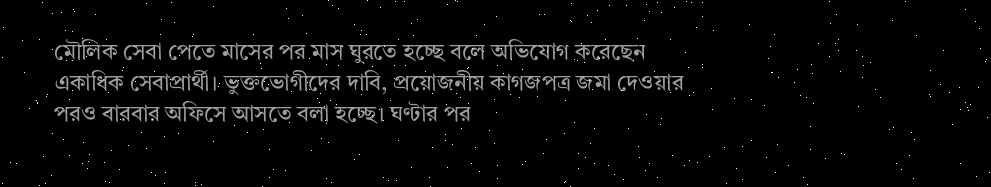মৌলিক সেবা পেতে মাসের পর মাস ঘুরতে হচ্ছে বলে অভিযোগ করেছেন একাধিক সেবাপ্রার্থী। ভুক্তভোগীদের দাবি, প্রয়োজনীয় কাগজপত্র জমা দেওয়ার পরও বারবার অফিসে আসতে বলা হচ্ছে। ঘণ্টার পর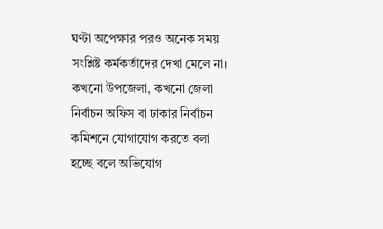ঘণ্টা অপেক্ষার পরও অনেক সময় সংশ্লিষ্ট কর্মকর্তাদের দেখা মেলে না। কখনো উপজেলা, কখনো জেলা নির্বাচন অফিস বা ঢাকার নির্বাচন কমিশনে যোগাযোগ করতে বলা হচ্ছে বলে অভিযোগ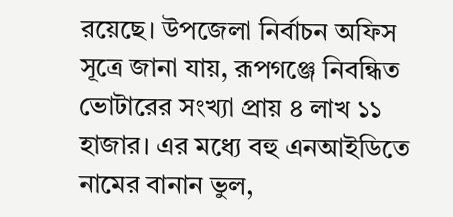রয়েছে। উপজেলা নির্বাচন অফিস সূত্রে জানা যায়, রূপগঞ্জে নিবন্ধিত ভোটারের সংখ্যা প্রায় ৪ লাখ ১১ হাজার। এর মধ্যে বহু এনআইডিতে নামের বানান ভুল,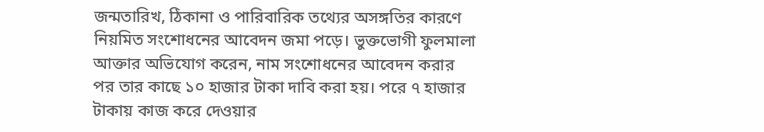জন্মতারিখ, ঠিকানা ও পারিবারিক তথ্যের অসঙ্গতির কারণে নিয়মিত সংশোধনের আবেদন জমা পড়ে। ভুক্তভোগী ফুলমালা আক্তার অভিযোগ করেন, নাম সংশোধনের আবেদন করার পর তার কাছে ১০ হাজার টাকা দাবি করা হয়। পরে ৭ হাজার টাকায় কাজ করে দেওয়ার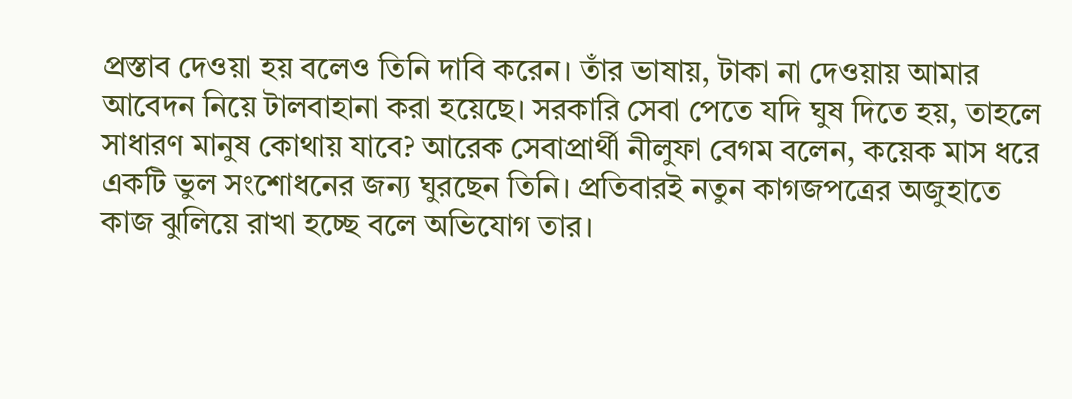প্রস্তাব দেওয়া হয় বলেও তিনি দাবি করেন। তাঁর ভাষায়, টাকা না দেওয়ায় আমার আবেদন নিয়ে টালবাহানা করা হয়েছে। সরকারি সেবা পেতে যদি ঘুষ দিতে হয়, তাহলে সাধারণ মানুষ কোথায় যাবে? আরেক সেবাপ্রার্থী নীলুফা বেগম বলেন, কয়েক মাস ধরে একটি ভুল সংশোধনের জন্য ঘুরছেন তিনি। প্রতিবারই নতুন কাগজপত্রের অজুহাতে কাজ ঝুলিয়ে রাখা হচ্ছে বলে অভিযোগ তার।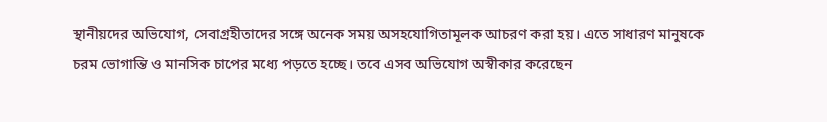স্থানীয়দের অভিযোগ, সেবাগ্রহীতাদের সঙ্গে অনেক সময় অসহযোগিতামূলক আচরণ করা হয়। এতে সাধারণ মানুষকে চরম ভোগান্তি ও মানসিক চাপের মধ্যে পড়তে হচ্ছে। তবে এসব অভিযোগ অস্বীকার করেছেন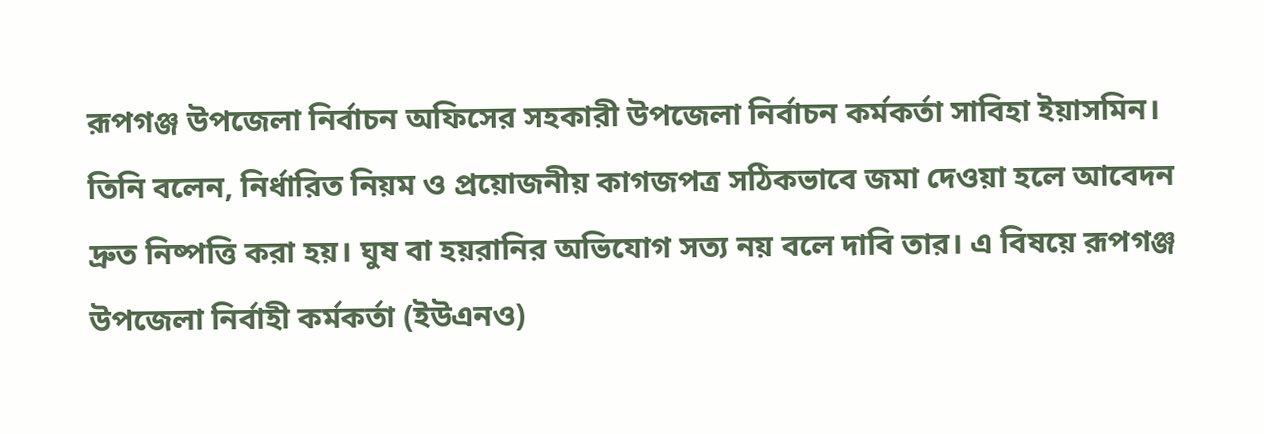রূপগঞ্জ উপজেলা নির্বাচন অফিসের সহকারী উপজেলা নির্বাচন কর্মকর্তা সাবিহা ইয়াসমিন। তিনি বলেন, নির্ধারিত নিয়ম ও প্রয়োজনীয় কাগজপত্র সঠিকভাবে জমা দেওয়া হলে আবেদন দ্রুত নিষ্পত্তি করা হয়। ঘুষ বা হয়রানির অভিযোগ সত্য নয় বলে দাবি তার। এ বিষয়ে রূপগঞ্জ উপজেলা নির্বাহী কর্মকর্তা (ইউএনও)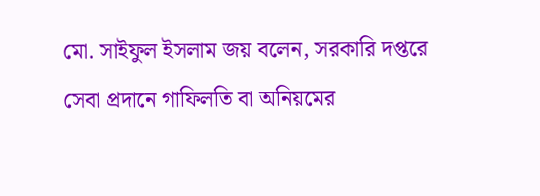মো. সাইফুল ইসলাম জয় বলেন, সরকারি দপ্তরে সেবা প্রদানে গাফিলতি বা অনিয়মের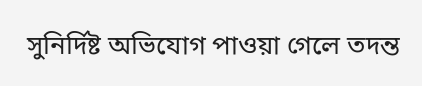সুনির্দিষ্ট অভিযোগ পাওয়া গেলে তদন্ত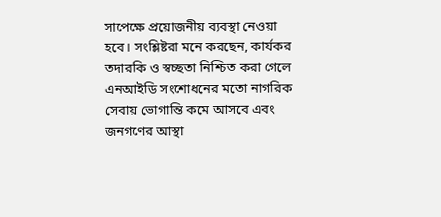সাপেক্ষে প্রয়োজনীয় ব্যবস্থা নেওয়া হবে। সংশ্লিষ্টরা মনে করছেন, কার্যকর তদারকি ও স্বচ্ছতা নিশ্চিত করা গেলে এনআইডি সংশোধনের মতো নাগরিক সেবায় ভোগান্তি কমে আসবে এবং জনগণের আস্থা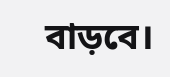বাড়বে।